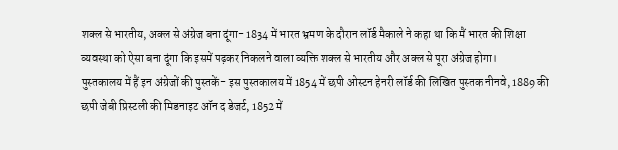शक्ल से भारतीय, अक्ल से अंग्रेज बना दूंगा- 1834 में भारत भ्रमण के दौरान लॉर्ड मैकाले ने कहा था कि मैं भारत की शिक्षा व्यवस्था को ऐसा बना दूंगा कि इसमें पढ़कर निकलने वाला व्यक्ति शक्ल से भारतीय और अक्ल से पूरा अंग्रेज होगा।
पुस्तकालय में हैं इन अंग्रेजों की पुस्तकें- इस पुस्तकालय में 1854 में छपी ओस्टन हेनरी लॉर्ड की लिखित पुस्तक नीनवे, 1889 की छपी जेबी प्रिस्टली की मिडनाइट ऑन द डेजर्ट, 1852 में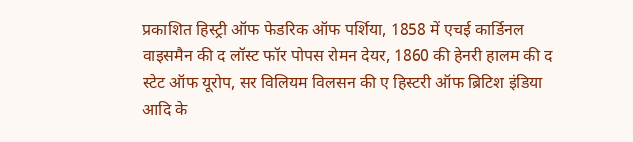प्रकाशित हिस्ट्री ऑफ फेडरिक ऑफ पर्शिया, 1858 में एचई कार्डिनल वाइसमैन की द लॉस्ट फॉर पोपस रोमन देयर, 1860 की हेनरी हालम की द स्टेट ऑफ यूरोप, सर विलियम विलसन की ए हिस्टरी ऑफ ब्रिटिश इंडिया आदि के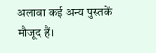अलावा कई अन्य पुस्तकें मौजूद हैं।